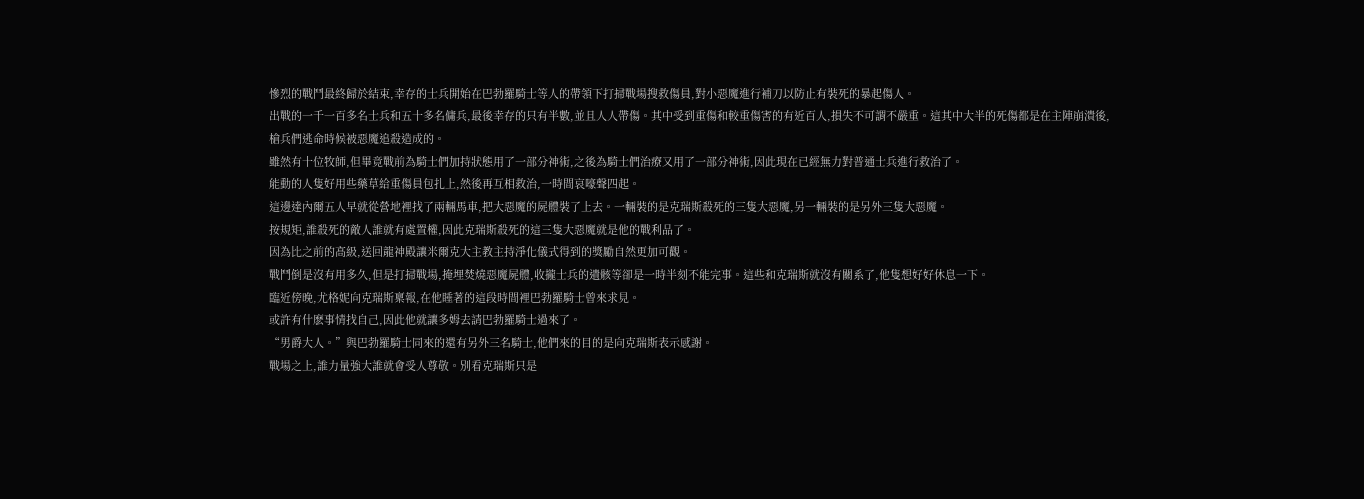慘烈的戰鬥最終歸於結束,幸存的士兵開始在巴勃羅騎士等人的帶領下打掃戰場搜救傷員,對小惡魔進行補刀以防止有裝死的暴起傷人。
出戰的一千一百多名士兵和五十多名傭兵,最後幸存的只有半數,並且人人帶傷。其中受到重傷和較重傷害的有近百人,損失不可謂不嚴重。這其中大半的死傷都是在主陣崩潰後,槍兵們逃命時候被惡魔追殺造成的。
雖然有十位牧師,但畢竟戰前為騎士們加持狀態用了一部分神術,之後為騎士們治療又用了一部分神術,因此現在已經無力對普通士兵進行救治了。
能動的人隻好用些藥草給重傷員包扎上,然後再互相救治,一時間哀嚎聲四起。
這邊達內爾五人早就從營地裡找了兩輛馬車,把大惡魔的屍體裝了上去。一輛裝的是克瑞斯殺死的三隻大惡魔,另一輛裝的是另外三隻大惡魔。
按規矩,誰殺死的敵人誰就有處置權,因此克瑞斯殺死的這三隻大惡魔就是他的戰利品了。
因為比之前的高級,送回龍神殿讓米爾克大主教主持淨化儀式得到的獎勵自然更加可觀。
戰鬥倒是沒有用多久,但是打掃戰場,掩埋焚燒惡魔屍體,收攏士兵的遺骸等卻是一時半刻不能完事。這些和克瑞斯就沒有關系了,他隻想好好休息一下。
臨近傍晚,尤格妮向克瑞斯稟報,在他睡著的這段時間裡巴勃羅騎士曾來求見。
或許有什麽事情找自己,因此他就讓多姆去請巴勃羅騎士過來了。
“男爵大人。”與巴勃羅騎士同來的還有另外三名騎士,他們來的目的是向克瑞斯表示感謝。
戰場之上,誰力量強大誰就會受人尊敬。別看克瑞斯只是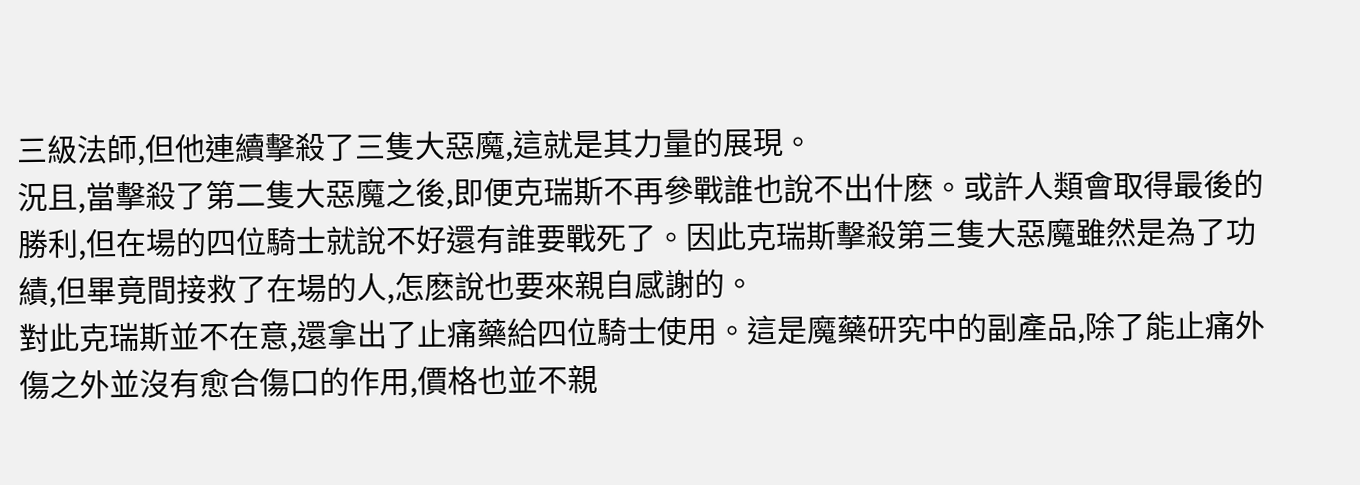三級法師,但他連續擊殺了三隻大惡魔,這就是其力量的展現。
況且,當擊殺了第二隻大惡魔之後,即便克瑞斯不再參戰誰也說不出什麽。或許人類會取得最後的勝利,但在場的四位騎士就說不好還有誰要戰死了。因此克瑞斯擊殺第三隻大惡魔雖然是為了功績,但畢竟間接救了在場的人,怎麽說也要來親自感謝的。
對此克瑞斯並不在意,還拿出了止痛藥給四位騎士使用。這是魔藥研究中的副產品,除了能止痛外傷之外並沒有愈合傷口的作用,價格也並不親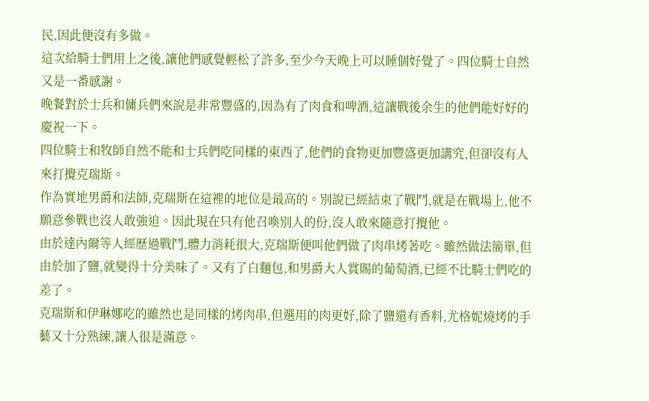民,因此便沒有多做。
這次給騎士們用上之後,讓他們感覺輕松了許多,至少今天晚上可以睡個好覺了。四位騎士自然又是一番感謝。
晚餐對於士兵和傭兵們來說是非常豐盛的,因為有了肉食和啤酒,這讓戰後余生的他們能好好的慶祝一下。
四位騎士和牧師自然不能和士兵們吃同樣的東西了,他們的食物更加豐盛更加講究,但卻沒有人來打攪克瑞斯。
作為實地男爵和法師,克瑞斯在這裡的地位是最高的。別說已經結束了戰鬥,就是在戰場上,他不願意參戰也沒人敢強迫。因此現在只有他召喚別人的份,沒人敢來隨意打攪他。
由於達內爾等人經歷過戰鬥,體力消耗很大,克瑞斯便叫他們做了肉串烤著吃。雖然做法簡單,但由於加了鹽,就變得十分美味了。又有了白麵包,和男爵大人賞賜的葡萄酒,已經不比騎士們吃的差了。
克瑞斯和伊琳娜吃的雖然也是同樣的烤肉串,但選用的肉更好,除了鹽還有香料,尤格妮燒烤的手藝又十分熟練,讓人很是滿意。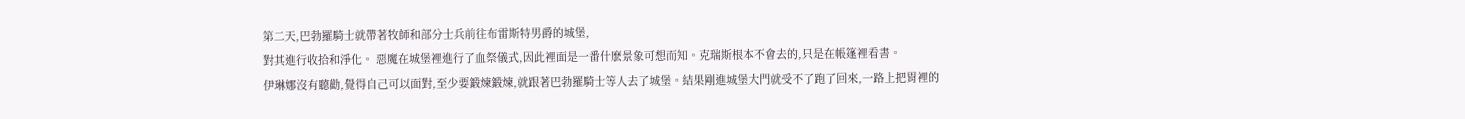第二天,巴勃羅騎士就帶著牧師和部分士兵前往布雷斯特男爵的城堡,
對其進行收拾和淨化。 惡魔在城堡裡進行了血祭儀式,因此裡面是一番什麽景象可想而知。克瑞斯根本不會去的,只是在帳篷裡看書。
伊琳娜沒有聽勸,覺得自己可以面對,至少要鍛煉鍛煉,就跟著巴勃羅騎士等人去了城堡。結果剛進城堡大門就受不了跑了回來,一路上把胃裡的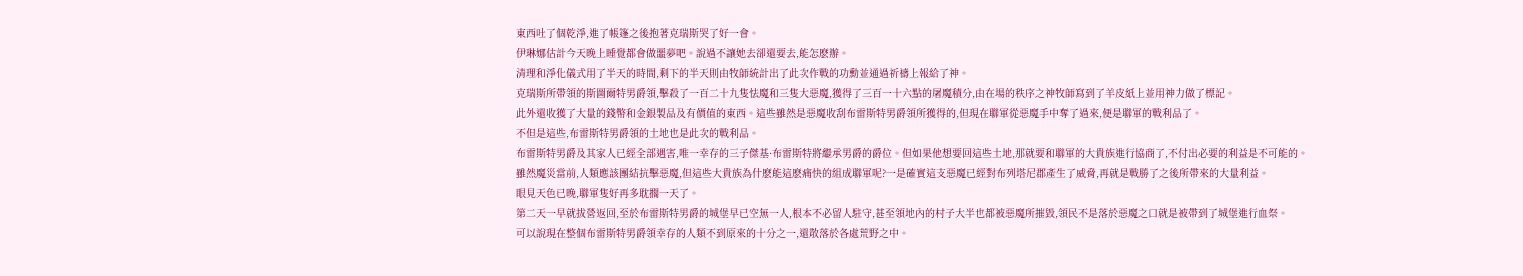東西吐了個乾淨,進了帳篷之後抱著克瑞斯哭了好一會。
伊琳娜估計今天晚上睡覺都會做噩夢吧。說過不讓她去卻還要去,能怎麽辦。
清理和淨化儀式用了半天的時間,剩下的半天則由牧師統計出了此次作戰的功勳並通過祈禱上報給了神。
克瑞斯所帶領的斯圖爾特男爵領,擊殺了一百二十九隻怯魔和三隻大惡魔,獲得了三百一十六點的屠魔積分,由在場的秩序之神牧師寫到了羊皮紙上並用神力做了標記。
此外還收獲了大量的錢幣和金銀製品及有價值的東西。這些雖然是惡魔收刮布雷斯特男爵領所獲得的,但現在聯軍從惡魔手中奪了過來,便是聯軍的戰利品了。
不但是這些,布雷斯特男爵領的土地也是此次的戰利品。
布雷斯特男爵及其家人已經全部遇害,唯一幸存的三子傑基·布雷斯特將繼承男爵的爵位。但如果他想要回這些土地,那就要和聯軍的大貴族進行協商了,不付出必要的利益是不可能的。
雖然魔災當前,人類應該團結抗擊惡魔,但這些大貴族為什麽能這麽痛快的組成聯軍呢?一是確實這支惡魔已經對布列塔尼郡產生了威脅,再就是戰勝了之後所帶來的大量利益。
眼見天色已晚,聯軍隻好再多耽擱一天了。
第二天一早就拔營返回,至於布雷斯特男爵的城堡早已空無一人,根本不必留人駐守,甚至領地內的村子大半也都被惡魔所摧毀,領民不是落於惡魔之口就是被帶到了城堡進行血祭。
可以說現在整個布雷斯特男爵領幸存的人類不到原來的十分之一,還散落於各處荒野之中。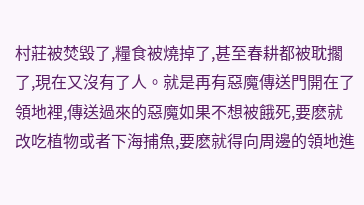村莊被焚毀了,糧食被燒掉了,甚至春耕都被耽擱了,現在又沒有了人。就是再有惡魔傳送門開在了領地裡,傳送過來的惡魔如果不想被餓死,要麽就改吃植物或者下海捕魚,要麽就得向周邊的領地進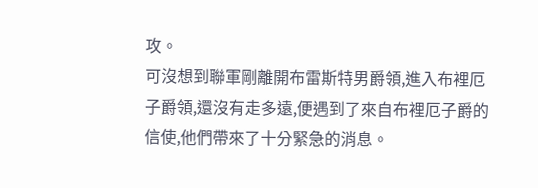攻。
可沒想到聯軍剛離開布雷斯特男爵領,進入布裡厄子爵領,還沒有走多遠,便遇到了來自布裡厄子爵的信使,他們帶來了十分緊急的消息。